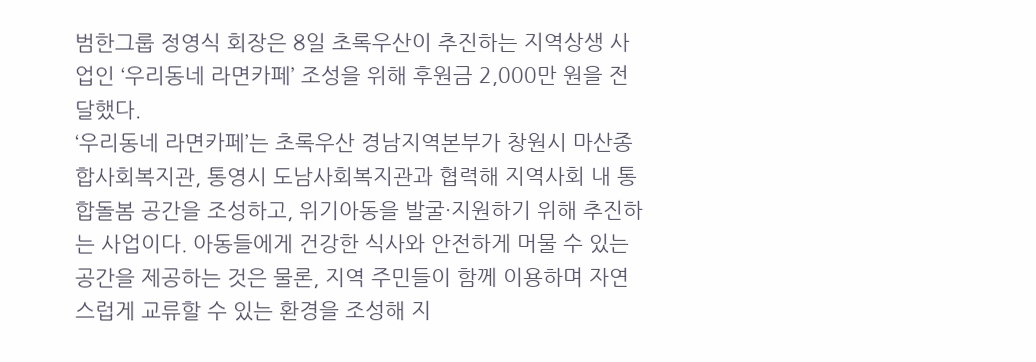범한그룹 정영식 회장은 8일 초록우산이 추진하는 지역상생 사업인 ‘우리동네 라면카페’ 조성을 위해 후원금 2,000만 원을 전달했다.
‘우리동네 라면카페’는 초록우산 경남지역본부가 창원시 마산종합사회복지관, 통영시 도남사회복지관과 협력해 지역사회 내 통합돌봄 공간을 조성하고, 위기아동을 발굴·지원하기 위해 추진하는 사업이다. 아동들에게 건강한 식사와 안전하게 머물 수 있는 공간을 제공하는 것은 물론, 지역 주민들이 함께 이용하며 자연스럽게 교류할 수 있는 환경을 조성해 지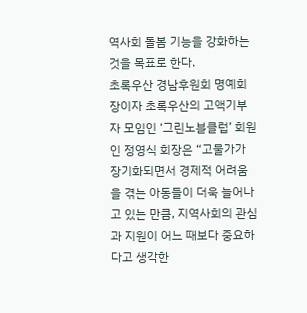역사회 돌봄 기능을 강화하는 것을 목표로 한다.
초록우산 경남후원회 명예회장이자 초록우산의 고액기부자 모임인 ‘그린노블클럽’ 회원인 정영식 회장은 “고물가가 장기화되면서 경제적 어려움을 겪는 아동들이 더욱 늘어나고 있는 만큼, 지역사회의 관심과 지원이 어느 때보다 중요하다고 생각한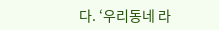다. ‘우리동네 라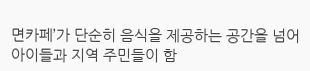면카페’가 단순히 음식을 제공하는 공간을 넘어 아이들과 지역 주민들이 함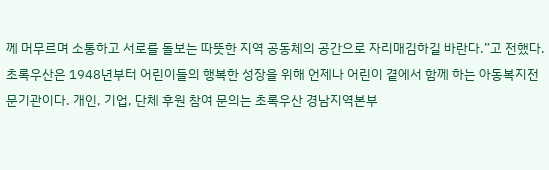께 머무르며 소통하고 서로를 돌보는 따뜻한 지역 공동체의 공간으로 자리매김하길 바란다.”고 전했다.
초록우산은 1948년부터 어린이들의 행복한 성장을 위해 언제나 어린이 곁에서 함께 하는 아동복지전문기관이다. 개인, 기업, 단체 후원 참여 문의는 초록우산 경남지역본부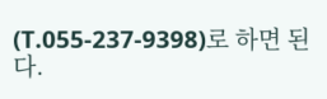(T.055-237-9398)로 하면 된다.